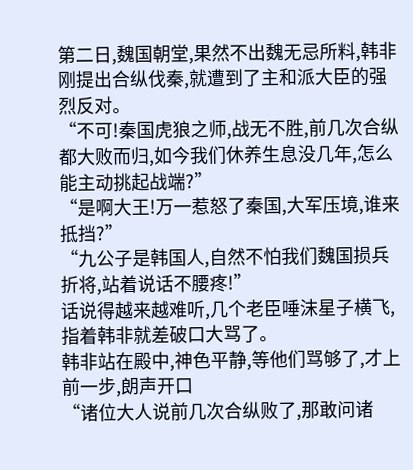第二日,魏国朝堂,果然不出魏无忌所料,韩非刚提出合纵伐秦,就遭到了主和派大臣的强烈反对。
“不可!秦国虎狼之师,战无不胜,前几次合纵都大败而归,如今我们休养生息没几年,怎么能主动挑起战端?”
“是啊大王!万一惹怒了秦国,大军压境,谁来抵挡?”
“九公子是韩国人,自然不怕我们魏国损兵折将,站着说话不腰疼!”
话说得越来越难听,几个老臣唾沫星子横飞,指着韩非就差破口大骂了。
韩非站在殿中,神色平静,等他们骂够了,才上前一步,朗声开口
“诸位大人说前几次合纵败了,那敢问诸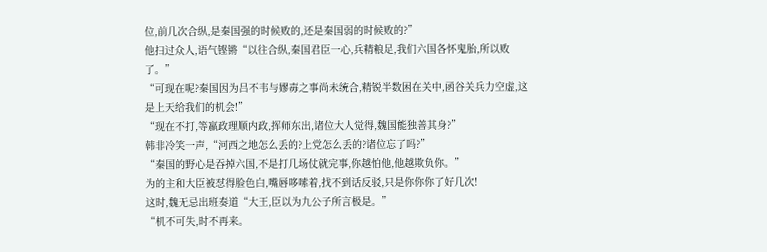位,前几次合纵,是秦国强的时候败的,还是秦国弱的时候败的?”
他扫过众人,语气铿锵“以往合纵,秦国君臣一心,兵精粮足,我们六国各怀鬼胎,所以败了。”
“可现在呢?秦国因为吕不韦与嫪毐之事尚未统合,精锐半数困在关中,函谷关兵力空虚,这是上天给我们的机会!”
“现在不打,等嬴政理顺内政,挥师东出,诸位大人觉得,魏国能独善其身?”
韩非冷笑一声,“河西之地怎么丢的?上党怎么丢的?诸位忘了吗?”
“秦国的野心是吞掉六国,不是打几场仗就完事,你越怕他,他越欺负你。”
为的主和大臣被怼得脸色白,嘴唇哆嗦着,找不到话反驳,只是你你你了好几次!
这时,魏无忌出班奏道“大王,臣以为九公子所言极是。”
“机不可失,时不再来。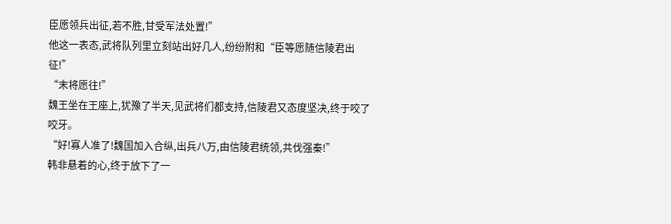臣愿领兵出征,若不胜,甘受军法处置!”
他这一表态,武将队列里立刻站出好几人,纷纷附和“臣等愿随信陵君出征!”
“末将愿往!”
魏王坐在王座上,犹豫了半天,见武将们都支持,信陵君又态度坚决,终于咬了咬牙。
“好!寡人准了!魏国加入合纵,出兵八万,由信陵君统领,共伐强秦!”
韩非悬着的心,终于放下了一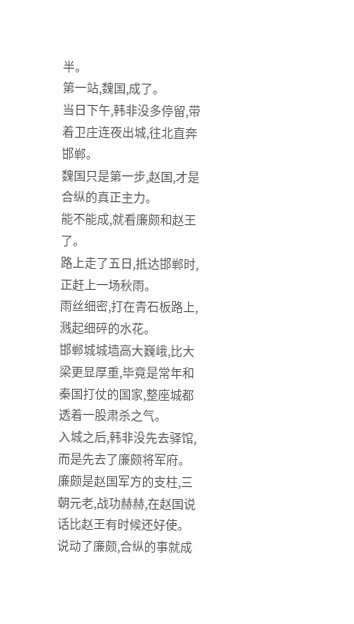半。
第一站,魏国,成了。
当日下午,韩非没多停留,带着卫庄连夜出城,往北直奔邯郸。
魏国只是第一步,赵国,才是合纵的真正主力。
能不能成,就看廉颇和赵王了。
路上走了五日,抵达邯郸时,正赶上一场秋雨。
雨丝细密,打在青石板路上,溅起细碎的水花。
邯郸城城墙高大巍峨,比大梁更显厚重,毕竟是常年和秦国打仗的国家,整座城都透着一股肃杀之气。
入城之后,韩非没先去驿馆,而是先去了廉颇将军府。
廉颇是赵国军方的支柱,三朝元老,战功赫赫,在赵国说话比赵王有时候还好使。说动了廉颇,合纵的事就成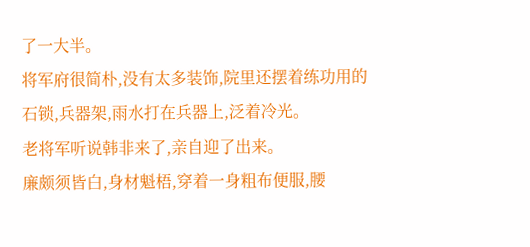了一大半。
将军府很简朴,没有太多装饰,院里还摆着练功用的石锁,兵器架,雨水打在兵器上,泛着冷光。
老将军听说韩非来了,亲自迎了出来。
廉颇须皆白,身材魁梧,穿着一身粗布便服,腰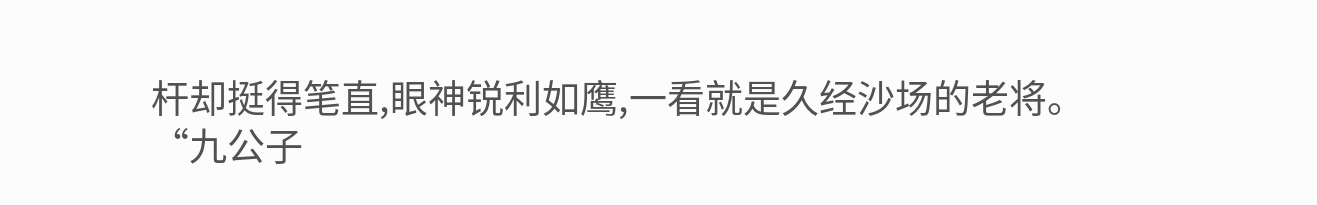杆却挺得笔直,眼神锐利如鹰,一看就是久经沙场的老将。
“九公子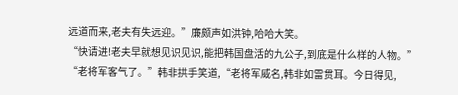远道而来,老夫有失远迎。”廉颇声如洪钟,哈哈大笑。
“快请进!老夫早就想见识见识,能把韩国盘活的九公子,到底是什么样的人物。”
“老将军客气了。”韩非拱手笑道,“老将军威名,韩非如雷贯耳。今日得见,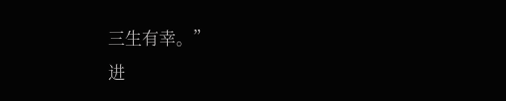三生有幸。”
进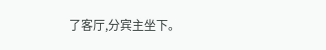了客厅,分宾主坐下。